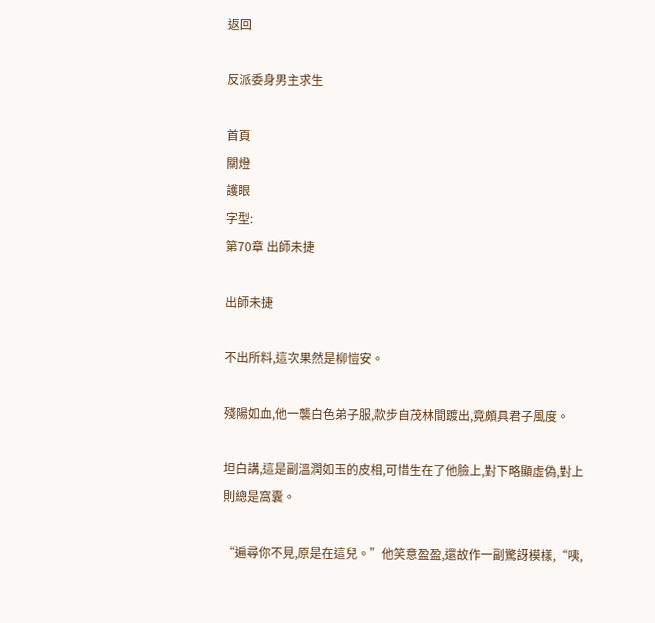返回

反派委身男主求生

首頁
關燈
護眼
字型:
第70章 出師未捷

出師未捷

不出所料,這次果然是柳愷安。

殘陽如血,他一襲白色弟子服,款步自茂林間踱出,竟頗具君子風度。

坦白講,這是副溫潤如玉的皮相,可惜生在了他臉上,對下略顯虛偽,對上則總是窩囊。

“遍尋你不見,原是在這兒。”他笑意盈盈,還故作一副驚訝模樣,“咦,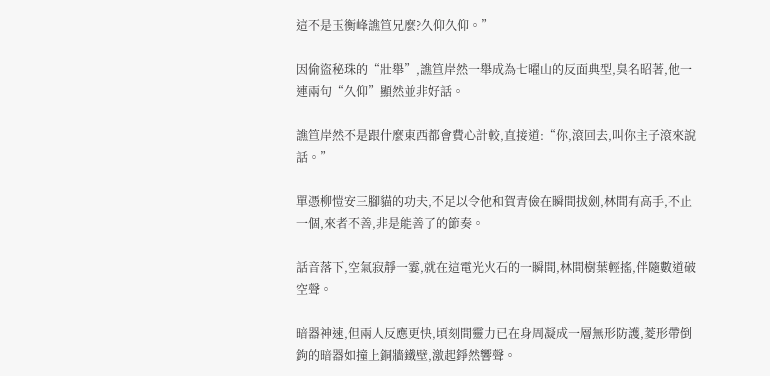這不是玉衡峰譙笪兄麼?久仰久仰。”

因偷盜秘珠的“壯舉”,譙笪岸然一舉成為七曜山的反面典型,臭名昭著,他一連兩句“久仰”顯然並非好話。

譙笪岸然不是跟什麼東西都會費心計較,直接道:“你,滾回去,叫你主子滾來說話。”

單憑柳愷安三腳貓的功夫,不足以令他和賀青儉在瞬間拔劍,林間有高手,不止一個,來者不善,非是能善了的節奏。

話音落下,空氣寂靜一霎,就在這電光火石的一瞬間,林間樹葉輕搖,伴隨數道破空聲。

暗器神速,但兩人反應更快,頃刻間靈力已在身周凝成一層無形防護,菱形帶倒鉤的暗器如撞上銅牆鐵壁,激起錚然響聲。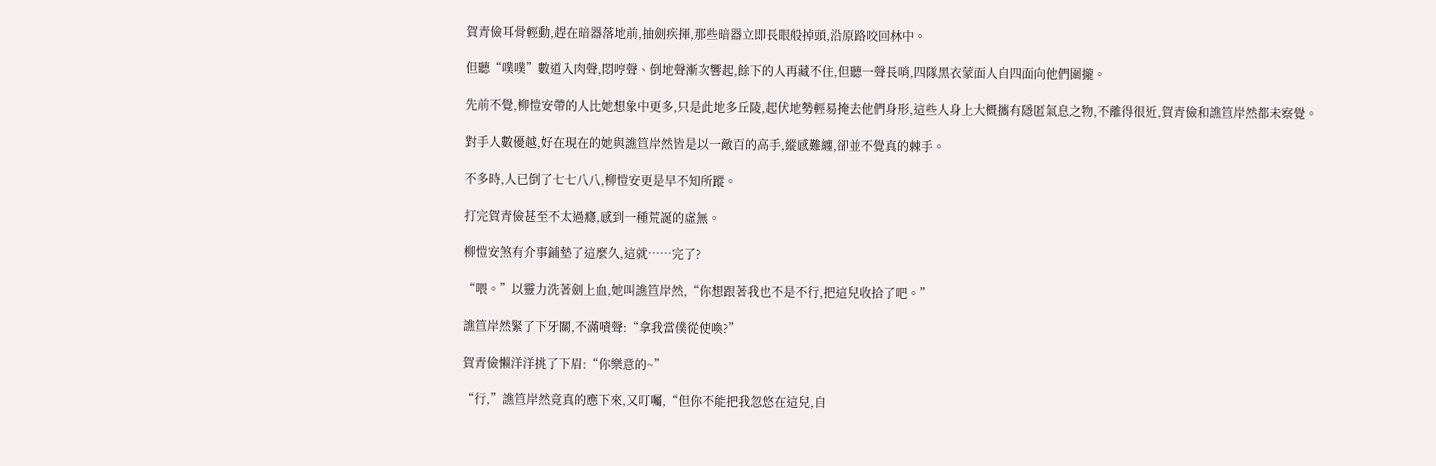賀青儉耳骨輕動,趕在暗器落地前,抽劍疾揮,那些暗器立即長眼般掉頭,沿原路咬回林中。

但聽“噗噗”數道入肉聲,悶哼聲、倒地聲漸次響起,餘下的人再藏不住,但聽一聲長哨,四隊黑衣蒙面人自四面向他們圍攏。

先前不覺,柳愷安帶的人比她想象中更多,只是此地多丘陵,起伏地勢輕易掩去他們身形,這些人身上大概攜有隱匿氣息之物,不離得很近,賀青儉和譙笪岸然都未察覺。

對手人數優越,好在現在的她與譙笪岸然皆是以一敵百的高手,縱感難纏,卻並不覺真的棘手。

不多時,人已倒了七七八八,柳愷安更是早不知所蹤。

打完賀青儉甚至不太過癮,感到一種荒誕的虛無。

柳愷安煞有介事鋪墊了這麼久,這就……完了?

“喂。”以靈力洗著劍上血,她叫譙笪岸然,“你想跟著我也不是不行,把這兒收拾了吧。”

譙笪岸然緊了下牙關,不滿嘖聲:“拿我當僕從使喚?”

賀青儉懶洋洋挑了下眉:“你樂意的~”

“行,”譙笪岸然竟真的應下來,又叮囑,“但你不能把我忽悠在這兒,自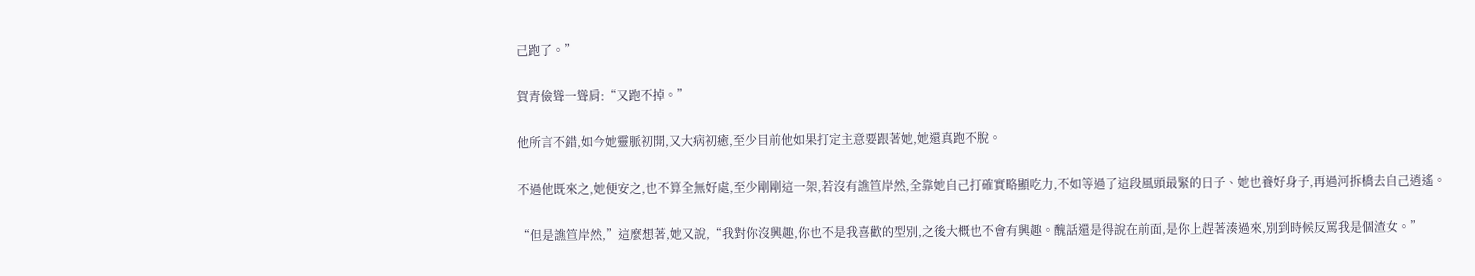己跑了。”

賀青儉聳一聳肩:“又跑不掉。”

他所言不錯,如今她靈脈初開,又大病初癒,至少目前他如果打定主意要跟著她,她還真跑不脫。

不過他既來之,她便安之,也不算全無好處,至少剛剛這一架,若沒有譙笪岸然,全靠她自己打確實略顯吃力,不如等過了這段風頭最緊的日子、她也養好身子,再過河拆橋去自己逍遙。

“但是譙笪岸然,”這麼想著,她又說,“我對你沒興趣,你也不是我喜歡的型別,之後大概也不會有興趣。醜話還是得說在前面,是你上趕著湊過來,別到時候反罵我是個渣女。”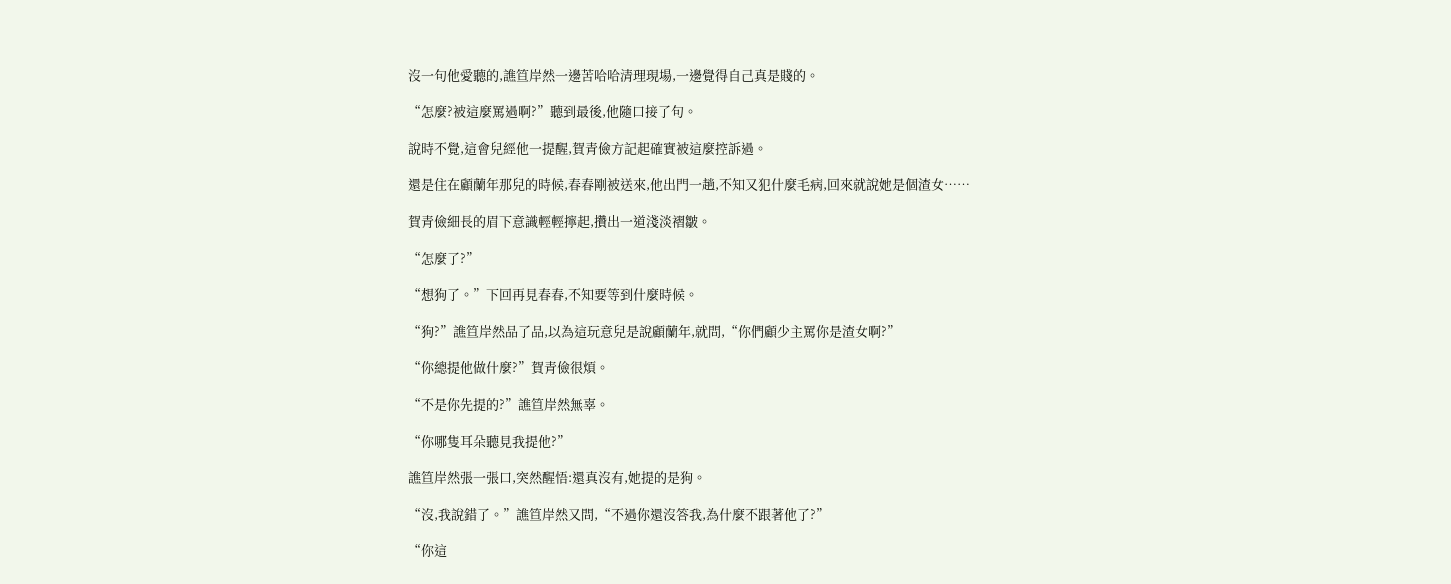沒一句他愛聽的,譙笪岸然一邊苦哈哈清理現場,一邊覺得自己真是賤的。

“怎麼?被這麼罵過啊?”聽到最後,他隨口接了句。

說時不覺,這會兒經他一提醒,賀青儉方記起確實被這麼控訴過。

還是住在顧蘭年那兒的時候,春春剛被送來,他出門一趟,不知又犯什麼毛病,回來就說她是個渣女……

賀青儉細長的眉下意識輕輕擰起,攢出一道淺淡褶皺。

“怎麼了?”

“想狗了。”下回再見春春,不知要等到什麼時候。

“狗?”譙笪岸然品了品,以為這玩意兒是說顧蘭年,就問,“你們顧少主罵你是渣女啊?”

“你總提他做什麼?”賀青儉很煩。

“不是你先提的?”譙笪岸然無辜。

“你哪隻耳朵聽見我提他?”

譙笪岸然張一張口,突然醒悟:還真沒有,她提的是狗。

“沒,我說錯了。”譙笪岸然又問,“不過你還沒答我,為什麼不跟著他了?”

“你這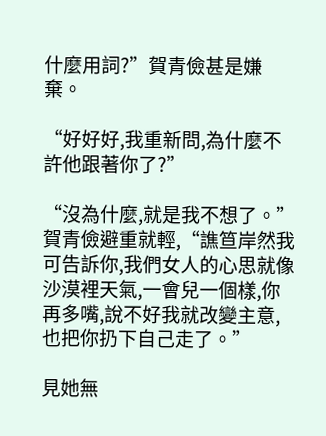什麼用詞?”賀青儉甚是嫌棄。

“好好好,我重新問,為什麼不許他跟著你了?”

“沒為什麼,就是我不想了。”賀青儉避重就輕,“譙笪岸然我可告訴你,我們女人的心思就像沙漠裡天氣,一會兒一個樣,你再多嘴,說不好我就改變主意,也把你扔下自己走了。”

見她無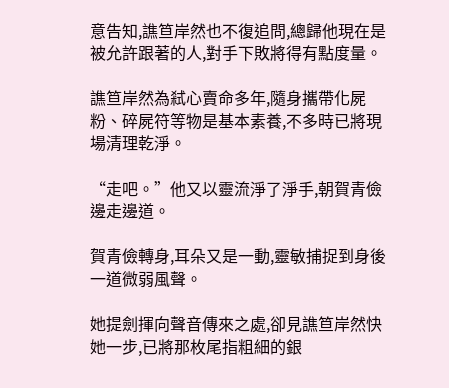意告知,譙笪岸然也不復追問,總歸他現在是被允許跟著的人,對手下敗將得有點度量。

譙笪岸然為弒心賣命多年,隨身攜帶化屍粉、碎屍符等物是基本素養,不多時已將現場清理乾淨。

“走吧。”他又以靈流淨了淨手,朝賀青儉邊走邊道。

賀青儉轉身,耳朵又是一動,靈敏捕捉到身後一道微弱風聲。

她提劍揮向聲音傳來之處,卻見譙笪岸然快她一步,已將那枚尾指粗細的銀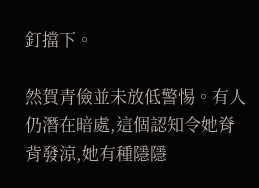釘擋下。

然賀青儉並未放低警惕。有人仍潛在暗處,這個認知令她脊背發涼,她有種隱隱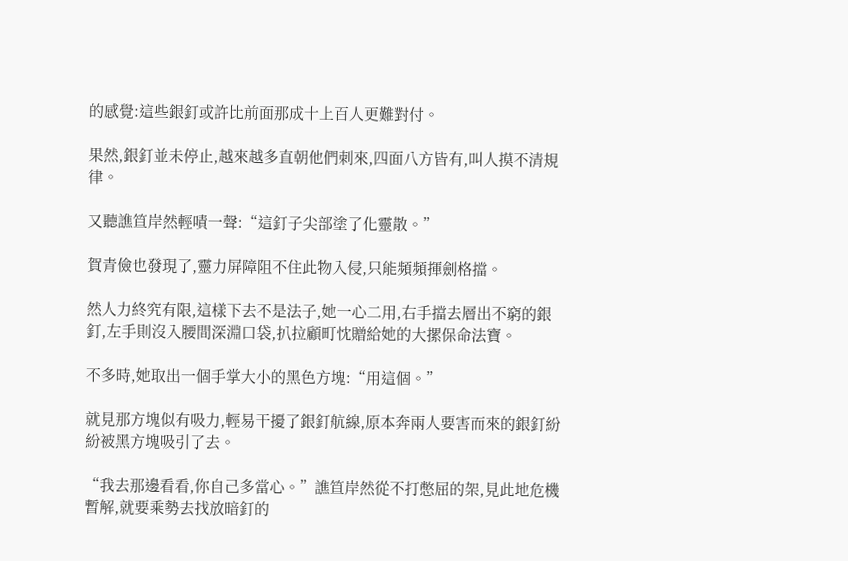的感覺:這些銀釘或許比前面那成十上百人更難對付。

果然,銀釘並未停止,越來越多直朝他們刺來,四面八方皆有,叫人摸不清規律。

又聽譙笪岸然輕嘖一聲:“這釘子尖部塗了化靈散。”

賀青儉也發現了,靈力屏障阻不住此物入侵,只能頻頻揮劍格擋。

然人力終究有限,這樣下去不是法子,她一心二用,右手擋去層出不窮的銀釘,左手則沒入腰間深淵口袋,扒拉顧町忱贈給她的大摞保命法寶。

不多時,她取出一個手掌大小的黑色方塊:“用這個。”

就見那方塊似有吸力,輕易干擾了銀釘航線,原本奔兩人要害而來的銀釘紛紛被黑方塊吸引了去。

“我去那邊看看,你自己多當心。”譙笪岸然從不打憋屈的架,見此地危機暫解,就要乘勢去找放暗釘的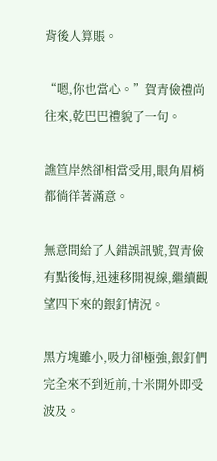背後人算賬。

“嗯,你也當心。”賀青儉禮尚往來,乾巴巴禮貌了一句。

譙笪岸然卻相當受用,眼角眉梢都徜徉著滿意。

無意間給了人錯誤訊號,賀青儉有點後悔,迅速移開視線,繼續觀望四下來的銀釘情況。

黑方塊雖小,吸力卻極強,銀釘們完全來不到近前,十米開外即受波及。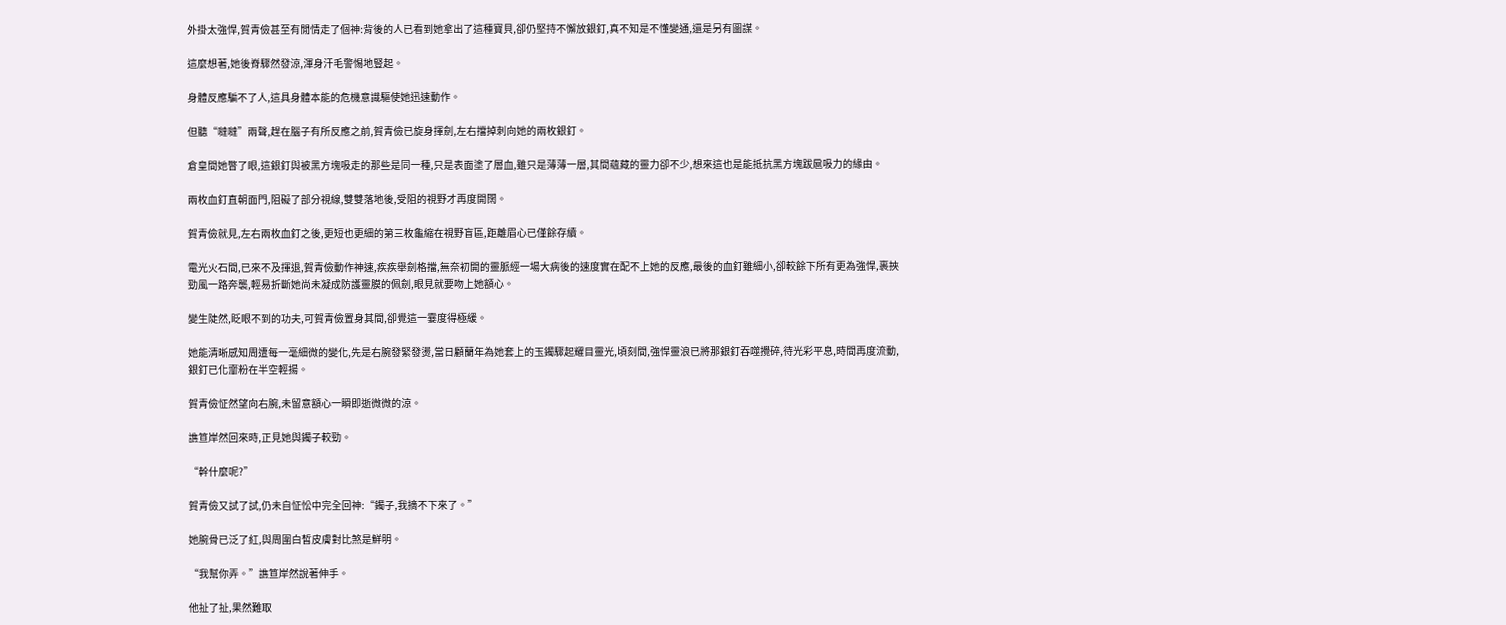外掛太強悍,賀青儉甚至有閒情走了個神:背後的人已看到她拿出了這種寶貝,卻仍堅持不懈放銀釘,真不知是不懂變通,還是另有圖謀。

這麼想著,她後脊驟然發涼,渾身汗毛警惕地豎起。

身體反應騙不了人,這具身體本能的危機意識驅使她迅速動作。

但聽“噠噠”兩聲,趕在腦子有所反應之前,賀青儉已旋身揮劍,左右擋掉刺向她的兩枚銀釘。

倉皇間她瞥了眼,這銀釘與被黑方塊吸走的那些是同一種,只是表面塗了層血,雖只是薄薄一層,其間蘊藏的靈力卻不少,想來這也是能抵抗黑方塊跋扈吸力的緣由。

兩枚血釘直朝面門,阻礙了部分視線,雙雙落地後,受阻的視野才再度開闊。

賀青儉就見,左右兩枚血釘之後,更短也更細的第三枚龜縮在視野盲區,距離眉心已僅餘存續。

電光火石間,已來不及揮退,賀青儉動作神速,疾疾舉劍格擋,無奈初開的靈脈經一場大病後的速度實在配不上她的反應,最後的血釘雖細小,卻較餘下所有更為強悍,裹挾勁風一路奔襲,輕易折斷她尚未凝成防護靈膜的佩劍,眼見就要吻上她額心。

變生陡然,眨眼不到的功夫,可賀青儉置身其間,卻覺這一霎度得極緩。

她能清晰感知周遭每一毫細微的變化,先是右腕發緊發燙,當日顧蘭年為她套上的玉鐲驟起耀目靈光,頃刻間,強悍靈浪已將那銀釘吞噬攪碎,待光彩平息,時間再度流動,銀釘已化齏粉在半空輕揚。

賀青儉怔然望向右腕,未留意額心一瞬即逝微微的涼。

譙笪岸然回來時,正見她與鐲子較勁。

“幹什麼呢?”

賀青儉又試了試,仍未自怔忪中完全回神:“鐲子,我摘不下來了。”

她腕骨已泛了紅,與周圍白皙皮膚對比煞是鮮明。

“我幫你弄。”譙笪岸然說著伸手。

他扯了扯,果然難取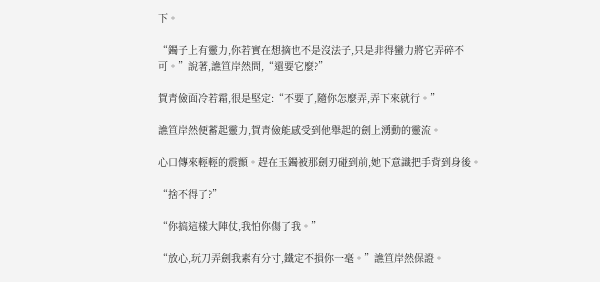下。

“鐲子上有靈力,你若實在想摘也不是沒法子,只是非得蠻力將它弄碎不可。”說著,譙笪岸然問,“還要它麼?”

賀青儉面冷若霜,很是堅定:“不要了,隨你怎麼弄,弄下來就行。”

譙笪岸然便蓄起靈力,賀青儉能感受到他舉起的劍上湧動的靈流。

心口傳來輕輕的震顫。趕在玉鐲被那劍刃碰到前,她下意識把手背到身後。

“捨不得了?”

“你搞這樣大陣仗,我怕你傷了我。”

“放心,玩刀弄劍我素有分寸,鐵定不損你一毫。”譙笪岸然保證。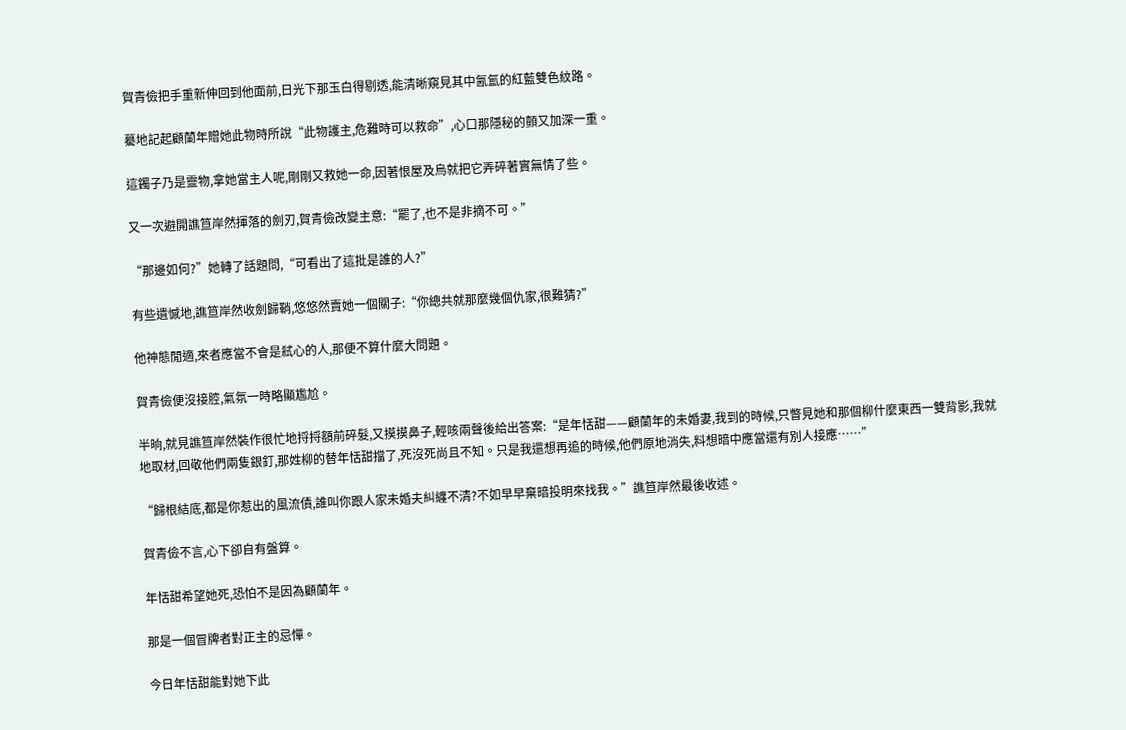賀青儉把手重新伸回到他面前,日光下那玉白得剔透,能清晰窺見其中氤氳的紅藍雙色紋路。

驀地記起顧蘭年贈她此物時所說“此物護主,危難時可以救命”,心口那隱秘的顫又加深一重。

這鐲子乃是靈物,拿她當主人呢,剛剛又救她一命,因著恨屋及烏就把它弄碎著實無情了些。

又一次避開譙笪岸然揮落的劍刃,賀青儉改變主意:“罷了,也不是非摘不可。”

“那邊如何?”她轉了話題問,“可看出了這批是誰的人?”

有些遺憾地,譙笪岸然收劍歸鞘,悠悠然賣她一個關子:“你總共就那麼幾個仇家,很難猜?”

他神態閒適,來者應當不會是弒心的人,那便不算什麼大問題。

賀青儉便沒接腔,氣氛一時略顯尷尬。

半晌,就見譙笪岸然裝作很忙地捋捋額前碎髮,又摸摸鼻子,輕咳兩聲後給出答案:“是年恬甜——顧蘭年的未婚妻,我到的時候,只瞥見她和那個柳什麼東西一雙背影,我就地取材,回敬他們兩隻銀釘,那姓柳的替年恬甜擋了,死沒死尚且不知。只是我還想再追的時候,他們原地消失,料想暗中應當還有別人接應……”

“歸根結底,都是你惹出的風流債,誰叫你跟人家未婚夫糾纏不清?不如早早棄暗投明來找我。”譙笪岸然最後收述。

賀青儉不言,心下卻自有盤算。

年恬甜希望她死,恐怕不是因為顧蘭年。

那是一個冒牌者對正主的忌憚。

今日年恬甜能對她下此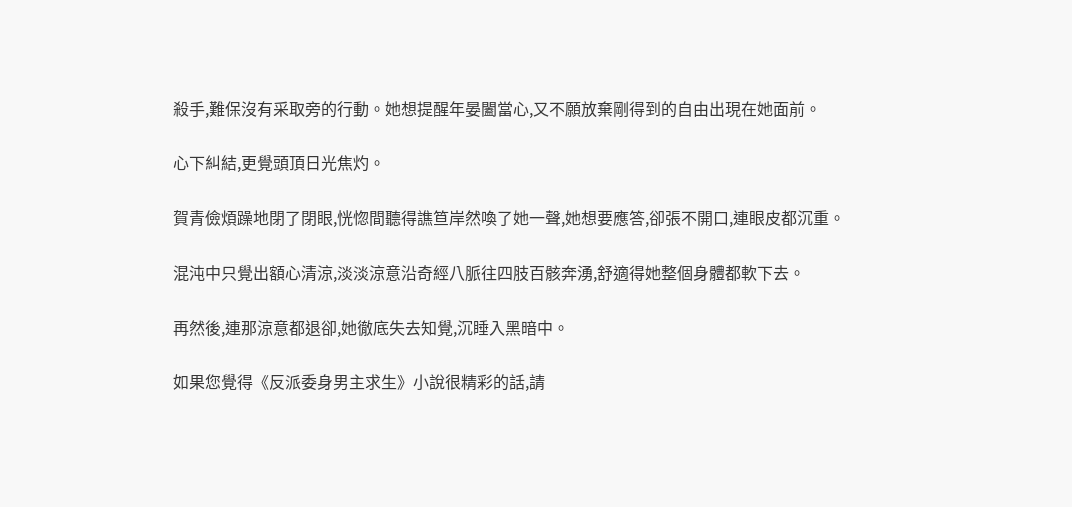殺手,難保沒有采取旁的行動。她想提醒年晏闔當心,又不願放棄剛得到的自由出現在她面前。

心下糾結,更覺頭頂日光焦灼。

賀青儉煩躁地閉了閉眼,恍惚間聽得譙笪岸然喚了她一聲,她想要應答,卻張不開口,連眼皮都沉重。

混沌中只覺出額心清涼,淡淡涼意沿奇經八脈往四肢百骸奔湧,舒適得她整個身體都軟下去。

再然後,連那涼意都退卻,她徹底失去知覺,沉睡入黑暗中。

如果您覺得《反派委身男主求生》小說很精彩的話,請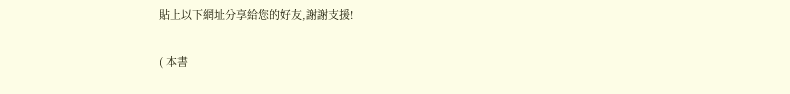貼上以下網址分享給您的好友,謝謝支援!

( 本書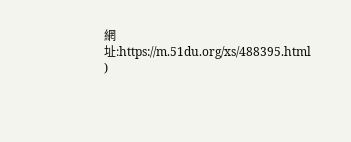網址:https://m.51du.org/xs/488395.html )